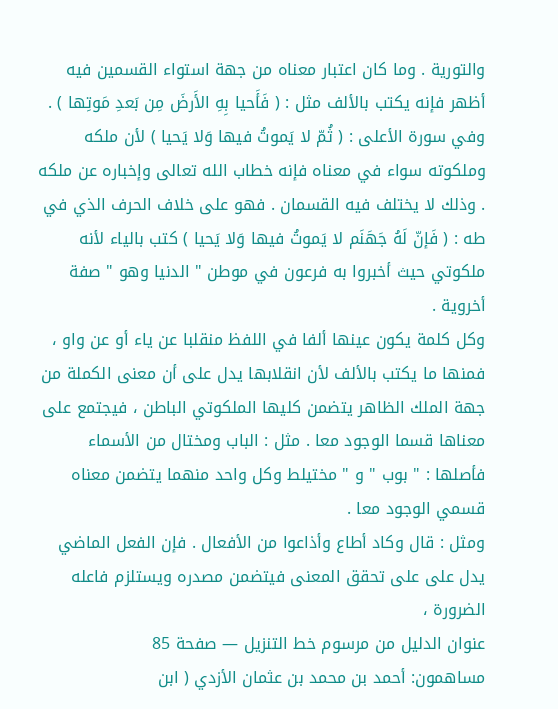والتورية . وما كان اعتبار معناه من جهة استواء القسمين فيه أظهر فإنه يكتب بالألف مثل : ( فَأَحيا بِهِ الأَرضَ مِن بَعدِ مَوتِها ) .
وفي سورة الأعلى : ( ثُمّ لا يَموتُ فيها وَلا يَحيا ) لأن ملكه وملكوته سواء في معناه فإنه خطاب الله تعالى وإخباره عن ملكه . وذلك لا يختلف فيه القسمان . فهو على خلاف الحرف الذي في طه : ( فَإنّ لَهُ جَهَنَم لا يَموتُ فيها وَلا يَحيا ) كتب بالياء لأنه ملكوتي حيث أخبروا به فرعون في موطن " الدنيا وهو " صفة أخروية .
وكل كلمة يكون عينها ألفا في اللفظ منقلبا عن ياء أو عن واو ، فمنها ما يكتب بالألف لأن انقلابها يدل على أن معنى الكملة من جهة الملك الظاهر يتضمن كليها الملكوتي الباطن ، فيجتمع على معناها قسما الوجود معا . مثل : الباب ومختال من الأسماء فأصلها : " بوب " و " مختيلط وكل واحد منهما يتضمن معناه قسمي الوجود معا .
ومثل : قال وكاد أطاع وأذاعوا من الأفعال . فإن الفعل الماضي يدل على على تحقق المعنى فيتضمن مصدره ويستلزم فاعله الضرورة ،
عنوان الدليل من مرسوم خط التنزيل — صفحة 85
مساهمون: أحمد بن محمد بن عثمان الأزدي ( ابن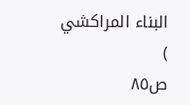البناء المراكشي )
ص٨٥